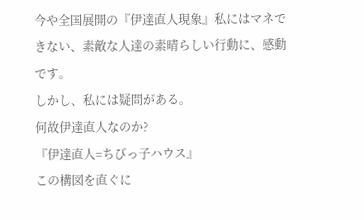今や全国展開の『伊達直人現象』私にはマネできない、素敵な人達の素晴らしい行動に、感動です。
しかし、私には疑問がある。
何故伊達直人なのか?
『伊達直人=ちびっ子ハウス』
この構図を直ぐに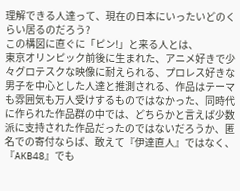理解できる人達って、現在の日本にいったいどのくらい居るのだろう?
この構図に直ぐに「ピン!」と来る人とは、
東京オリンピック前後に生まれた、アニメ好きで少々グロテスクな映像に耐えられる、プロレス好きな男子を中心とした人達と推測される、作品はテーマも雰囲気も万人受けするものではなかった、同時代に作られた作品群の中では、どちらかと言えば少数派に支持された作品だったのではないだろうか、匿名での寄付ならば、敢えて『伊達直人』ではなく、『AKB48』でも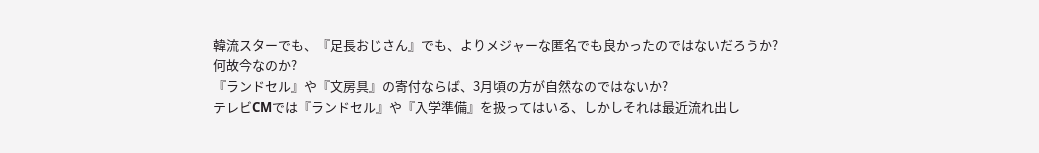韓流スターでも、『足長おじさん』でも、よりメジャーな匿名でも良かったのではないだろうか?
何故今なのか?
『ランドセル』や『文房具』の寄付ならば、3月頃の方が自然なのではないか?
テレビCMでは『ランドセル』や『入学準備』を扱ってはいる、しかしそれは最近流れ出し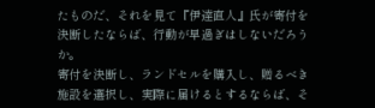たものだ、それを見て『伊達直人』氏が寄付を決断したならば、行動が早過ぎはしないだろうか。
寄付を決断し、ランドセルを購入し、贈るべき施設を選択し、実際に届けるとするならば、そ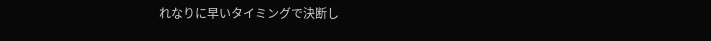れなりに早いタイミングで決断し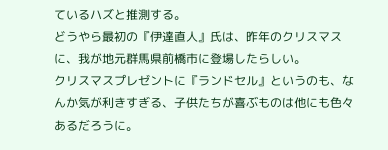ているハズと推測する。
どうやら最初の『伊達直人』氏は、昨年のクリスマスに、我が地元群馬県前橋市に登場したらしい。
クリスマスプレゼントに『ランドセル』というのも、なんか気が利きすぎる、子供たちが喜ぶものは他にも色々あるだろうに。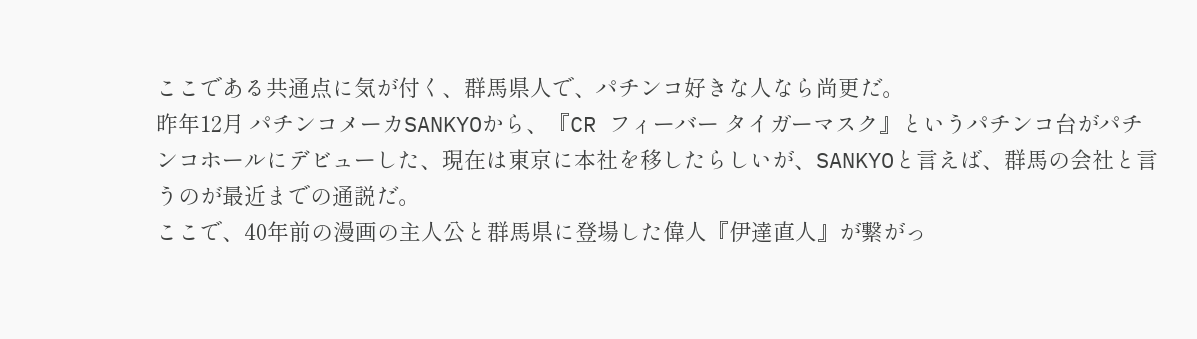ここである共通点に気が付く、群馬県人で、パチンコ好きな人なら尚更だ。
昨年12月 パチンコメーカSANKYOから、『CR フィーバー タイガーマスク』というパチンコ台がパチンコホールにデビューした、現在は東京に本社を移したらしいが、SANKYOと言えば、群馬の会社と言うのが最近までの通説だ。
ここで、40年前の漫画の主人公と群馬県に登場した偉人『伊達直人』が繋がっ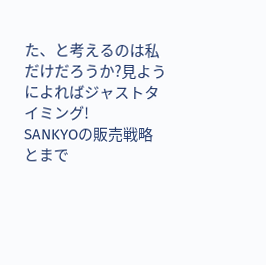た、と考えるのは私だけだろうか?見ようによればジャストタイミング!
SANKYOの販売戦略とまで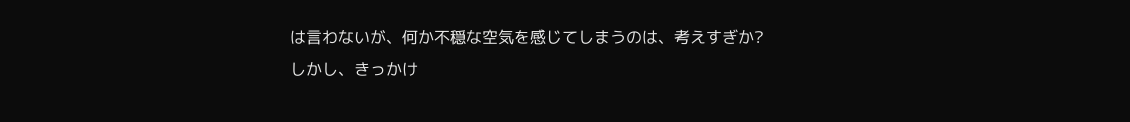は言わないが、何か不穏な空気を感じてしまうのは、考えすぎか?
しかし、きっかけ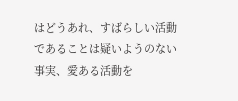はどうあれ、すばらしい活動であることは疑いようのない事実、愛ある活動を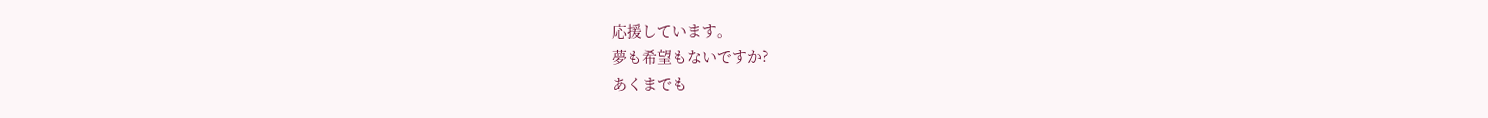応援しています。
夢も希望もないですか?
あくまでも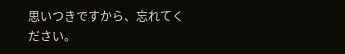思いつきですから、忘れてください。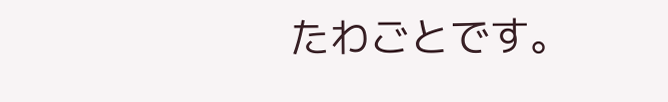たわごとです。